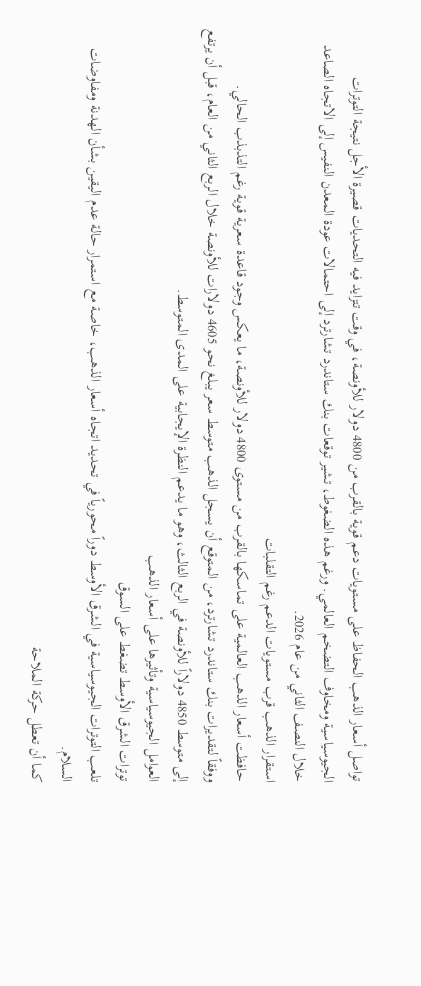تواصل أسعار الذهب الحفاظ على مستويات دعم قوية بالقرب من 4800 دولار للأونصة، في وقت تتزايد فيه التحديات قصيرة الأجل نتيجة التوترات الجيوسياسية ومخاوف التضخم العالمي. ورغم هذه الضغوط، تشير توقعات بنك ستاندرد تشارترد إلى احتمالات عودة المعدن النفيس إلى الاتجاه الصاعد خلال النصف الثاني من عام 2026.
استقرار الذهب قرب مستويات الدعم رغم التقلبات
حافظت أسعار الذهب العالمية على تماسكها بالقرب من مستوى 4800 دولار للأونصة، ما يعكس وجود قاعدة سعرية قوية رغم التذبذب الحالي.
ووفقاً لتقديرات بنك ستاندرد تشارترد، من المتوقع أن يسجل الذهب متوسط سعر يبلغ نحو 4605 دولارات للأونصة خلال الربع الثاني من العام، قبل أن يرتفع إلى متوسط 4850 دولاراً للأونصة في الربع الثالث، وهو ما يدعم النظرة الإيجابية على المدى المتوسط.
العوامل الجيوسياسية وتأثيرها على أسعار الذهب
توترات الشرق الأوسط تضغط على السوق
تلعب التوترات الجيوسياسية في الشرق الأوسط دوراً محورياً في تحديد اتجاه أسعار الذهب، خاصة مع استمرار حالة عدم اليقين بشأن الهدنة ومفاوضات السلام.
كما أن تعطل حركة الملاحة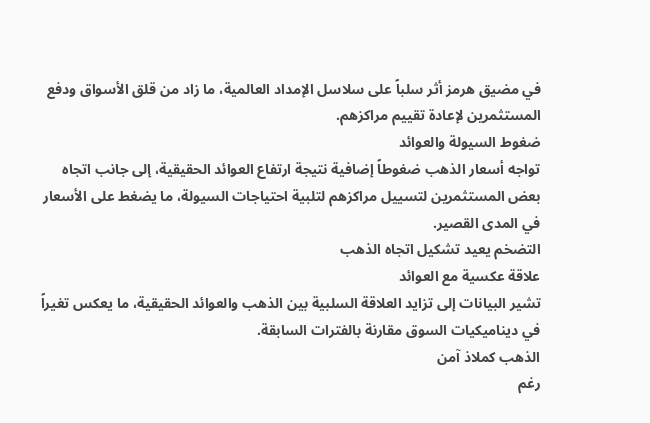في مضيق هرمز أثر سلباً على سلاسل الإمداد العالمية، ما زاد من قلق الأسواق ودفع المستثمرين لإعادة تقييم مراكزهم.
ضغوط السيولة والعوائد
تواجه أسعار الذهب ضغوطاً إضافية نتيجة ارتفاع العوائد الحقيقية، إلى جانب اتجاه بعض المستثمرين لتسييل مراكزهم لتلبية احتياجات السيولة، ما يضغط على الأسعار في المدى القصير.
التضخم يعيد تشكيل اتجاه الذهب
علاقة عكسية مع العوائد
تشير البيانات إلى تزايد العلاقة السلبية بين الذهب والعوائد الحقيقية، ما يعكس تغيراً في ديناميكيات السوق مقارنة بالفترات السابقة.
الذهب كملاذ آمن
رغم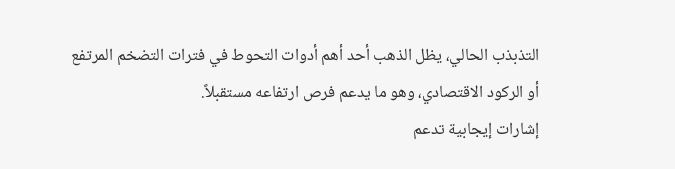التذبذب الحالي، يظل الذهب أحد أهم أدوات التحوط في فترات التضخم المرتفع أو الركود الاقتصادي، وهو ما يدعم فرص ارتفاعه مستقبلاً.
إشارات إيجابية تدعم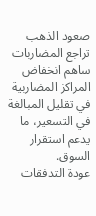صعود الذهب
تراجع المضاربات
ساهم انخفاض المراكز المضاربية في تقليل المبالغة في التسعير، ما يدعم استقرار السوق.
عودة التدفقات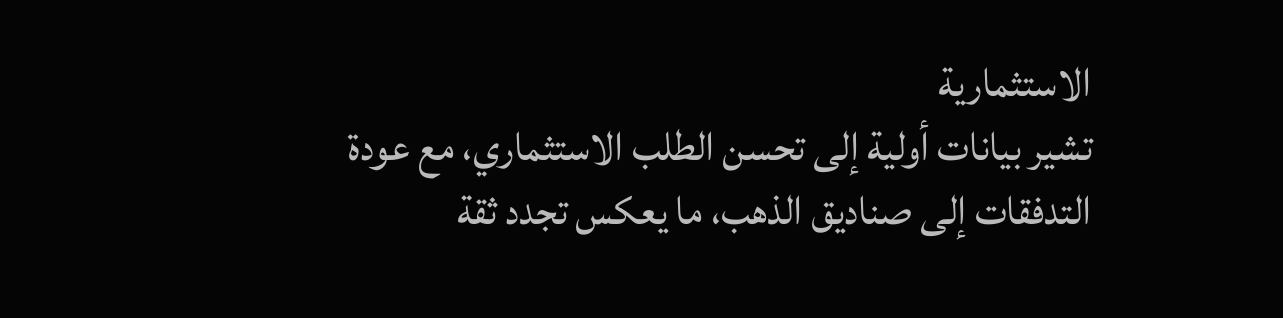الاستثمارية
تشير بيانات أولية إلى تحسن الطلب الاستثماري، مع عودة التدفقات إلى صناديق الذهب، ما يعكس تجدد ثقة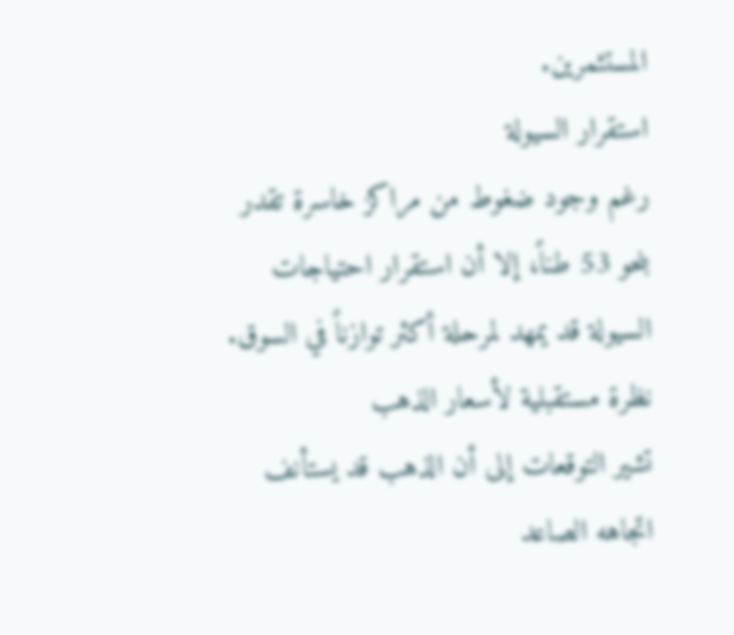المستثمرين.
استقرار السيولة
رغم وجود ضغوط من مراكز خاسرة تقدر بنحو 53 طناً، إلا أن استقرار احتياجات السيولة قد يمهد لمرحلة أكثر توازناً في السوق.
نظرة مستقبلية لأسعار الذهب
تشير التوقعات إلى أن الذهب قد يستأنف اتجاهه الصاعد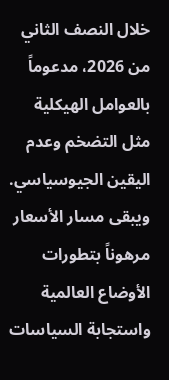خلال النصف الثاني من 2026، مدعوماً بالعوامل الهيكلية مثل التضخم وعدم اليقين الجيوسياسي.
ويبقى مسار الأسعار مرهوناً بتطورات الأوضاع العالمية واستجابة السياسات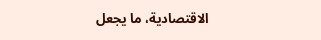الاقتصادية، ما يجعل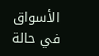الأسواق في حالة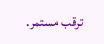ترقب مستمر.